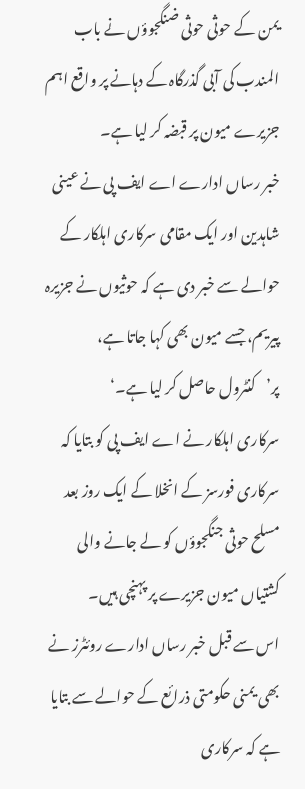یمن کے حوثی حوثی ضنگجوؤں نے باب المندب کی آبی گذرگاہ کے دہانے پر واقع اہم جزیرے میون پر قبضہ کر لیا ہے۔
خبر رساں ادارے اے ایف پی نے عینی شاہدین اور ایک مقامی سرکاری اہلکار کے حوالے سے خبر دی ہے کہ حوثیوں نے جزیرہ پیریم، جسے میون بھی کہا جاتا ہے، پر’کنٹرول حاصل کر لیا ہے۔‘
سرکاری اہلکار نے اے ایف پی کو بتایا کہ سرکاری فورسز کے انخلا کے ایک روز بعد مسلح حوثی جنگجوؤں کو لے جانے والی کشتیاں میون جزیرے پر پہنچی ہیں۔
اس سے قبل خبر رساں ادارے روئٹرز نے بھی یمنی حکومتی ذرائع کے حوالے سے بتایا ہے کہ سرکاری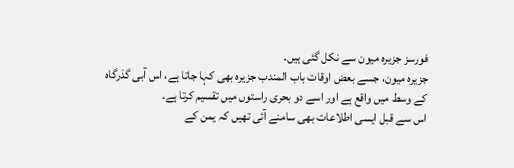فورسز جزیرہ میون سے نکل گئی ہیں۔
جزیرہ میون، جسے بعض اوقات باب المندب جزیرہ بھی کہا جاتا ہے، اس آبی گذرگاہ کے وسط میں واقع ہے اور اسے دو بحری راستوں میں تقسیم کرتا ہے۔
اس سے قبل ایسی اطلاعات بھی سامنے آئی تھیں کہ یمن کے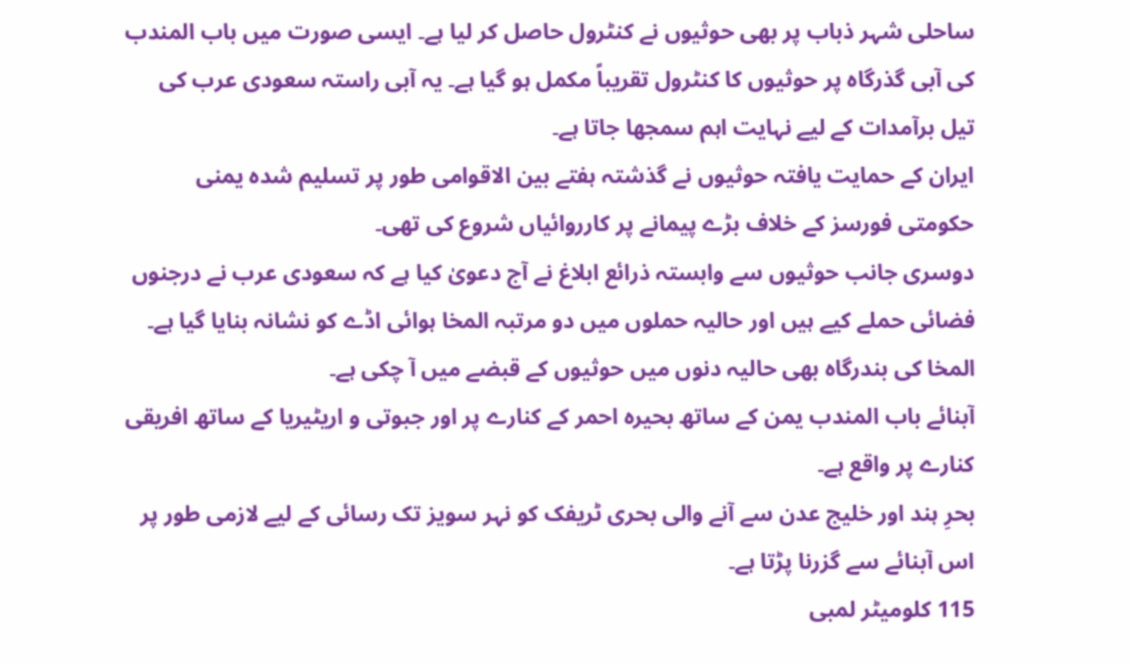ساحلی شہر ذباب پر بھی حوثیوں نے کنٹرول حاصل کر لیا ہے۔ ایسی صورت میں باب المندب کی آبی گذرگاہ پر حوثیوں کا کنٹرول تقریباً مکمل ہو گیا ہے۔ یہ آبی راستہ سعودی عرب کی تیل برآمدات کے لیے نہایت اہم سمجھا جاتا ہے۔
ایران کے حمایت یافتہ حوثیوں نے گذشتہ ہفتے بین الاقوامی طور پر تسلیم شدہ یمنی حکومتی فورسز کے خلاف بڑے پیمانے پر کارروائیاں شروع کی تھی۔
دوسری جانب حوثیوں سے وابستہ ذرائع ابلاغ نے آج دعویٰ کیا ہے کہ سعودی عرب نے درجنوں فضائی حملے کیے ہیں اور حالیہ حملوں میں دو مرتبہ المخا ہوائی اڈے کو نشانہ بنایا گیا ہے۔
المخا کی بندرگاہ بھی حالیہ دنوں میں حوثیوں کے قبضے میں آ چکی ہے۔
آبنائے باب المندب یمن کے ساتھ بحیرہ احمر کے کنارے پر اور جبوتی و اریٹیریا کے ساتھ افریقی کنارے پر واقع ہے۔
بحرِ ہند اور خلیج عدن سے آنے والی بحری ٹریفک کو نہر سویز تک رسائی کے لیے لازمی طور پر اس آبنائے سے گزرنا پڑتا ہے۔
115 کلومیٹر لمبی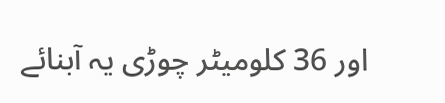اور 36 کلومیٹر چوڑی یہ آبنائے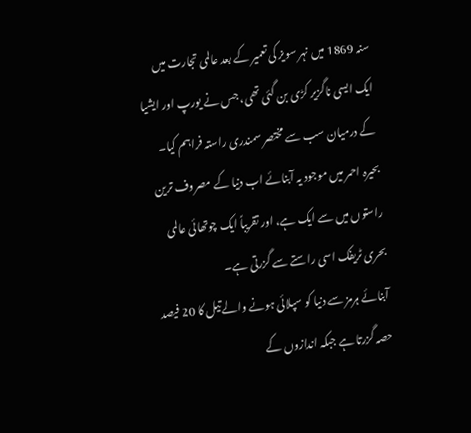سنہ 1869 میں نہر سویز کی تعمیر کے بعد عالمی تجارت میں ایک ایسی ناگزیر کڑی بن گئی تھی، جس نے یورپ اور ایشیا کے درمیان سب سے مختصر سمندری راستہ فراہم کیا۔
بحیرہ احمر میں موجود یہ آبنائے اب دنیا کے مصروف ترین راستوں میں سے ایک ہے، اور تقریباً ایک چوتھائی عالمی بحری ٹریفک اسی راستے سے گزرتی ہے۔
آبنائے ہرمز سے دنیا کو سپلائی ہونے والے تیل کا 20 فیصد حصہ گزرتا ہے جبکہ اندازوں کے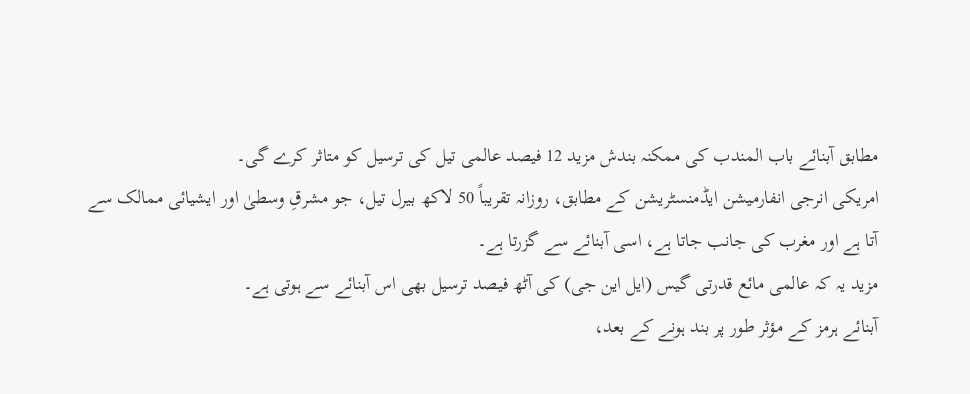مطابق آبنائے باب المندب کی ممکنہ بندش مزید 12 فیصد عالمی تیل کی ترسیل کو متاثر کرے گی۔
امریکی انرجی انفارمیشن ایڈمنسٹریشن کے مطابق، روزانہ تقریباً 50 لاکھ بیرل تیل، جو مشرقِ وسطیٰ اور ایشیائی ممالک سے آتا ہے اور مغرب کی جانب جاتا ہے، اسی آبنائے سے گزرتا ہے۔
مزید یہ کہ عالمی مائع قدرتی گیس (ایل این جی) کی آٹھ فیصد ترسیل بھی اس آبنائے سے ہوتی ہے۔
آبنائے ہرمز کے مؤثر طور پر بند ہونے کے بعد،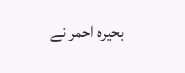بحیرہ احمر نے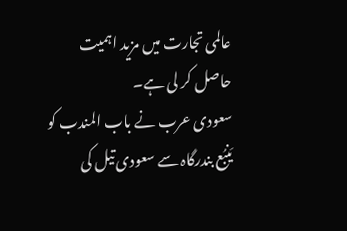عالمی تجارت میں مزید اہمیت حاصل کر لی ہے۔
سعودی عرب نے باب المندب کو یَنبُع بندرگاہ سے سعودی تیل کی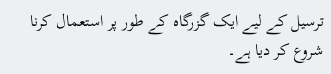ترسیل کے لیے ایک گزرگاہ کے طور پر استعمال کرنا شروع کر دیا ہے۔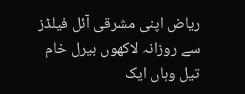ریاض اپنی مشرقی آئل فیلڈز سے روزانہ لاکھوں بیرل خام تیل وہاں ایک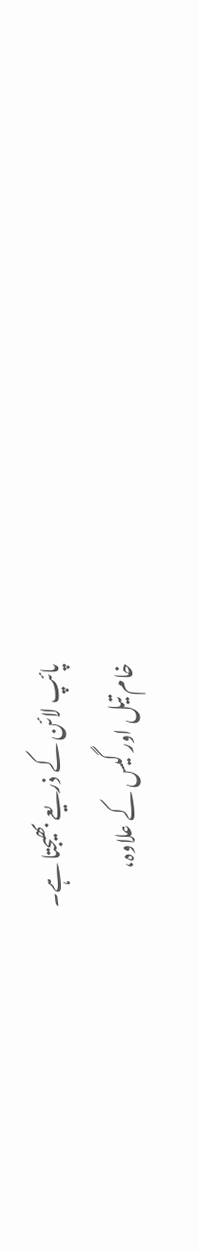پائپ لائن کے ذریعے بھیجتا ہے۔
خام تیل اور گیس کے علاوہ،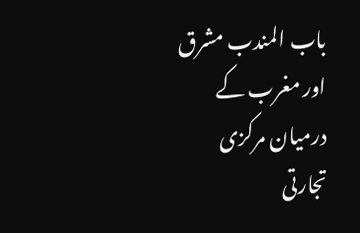باب المندب مشرق اور مغرب کے درمیان مرکزی تجارتی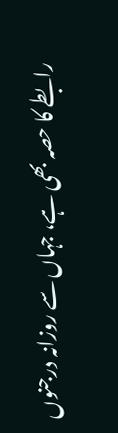رابطے کا حصہ بھی ہے، جہاں سے روزانہ درجنوں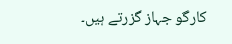کارگو جہاز گزرتے ہیں۔